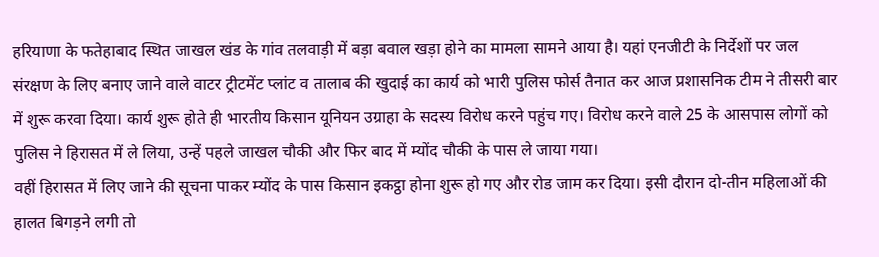हरियाणा के फतेहाबाद स्थित जाखल खंड के गांव तलवाड़ी में बड़ा बवाल खड़ा होने का मामला सामने आया है। यहां एनजीटी के निर्देशों पर जल संरक्षण के लिए बनाए जाने वाले वाटर ट्रीटमेंट प्लांट व तालाब की खुदाई का कार्य को भारी पुलिस फोर्स तैनात कर आज प्रशासनिक टीम ने तीसरी बार में शुरू करवा दिया। कार्य शुरू होते ही भारतीय किसान यूनियन उग्राहा के सदस्य विरोध करने पहुंच गए। विरोध करने वाले 25 के आसपास लोगों को पुलिस ने हिरासत में ले लिया, उन्हें पहले जाखल चौकी और फिर बाद में म्योंद चौकी के पास ले जाया गया।
वहीं हिरासत में लिए जाने की सूचना पाकर म्योंद के पास किसान इकट्ठा होना शुरू हो गए और रोड जाम कर दिया। इसी दौरान दो-तीन महिलाओं की हालत बिगड़ने लगी तो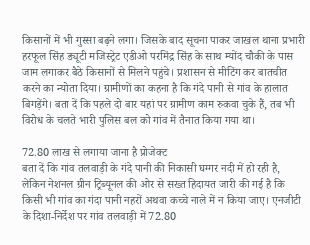किसानों में भी गुस्सा बढ़ने लगा। जिसके बाद सूचना पाकर जाखल थाना प्रभारी हरफूल सिंह ड्यूटी मजिस्ट्रेट एडीओ परमिंद्र सिंह के साथ म्योंद चौकी के पास जाम लगाकर बैठे किसानों से मिलने पहुंचे। प्रशासन से मीटिंग कर बातचीत करने का न्योता दिया। ग्रामीणों का कहना है कि गंदे पानी से गांव के हालात बिगड़ेंगे। बता दें कि पहले दो बार यहां पर ग्रामीण काम रुकवा चुके हैं, तब भी विरोध के चलते भारी पुलिस बल को गांव में तैनात किया गया था।

72.80 लाख से लगाया जाना है प्रोजेक्ट
बता दें कि गांव तलवाड़ी के गंदे पानी की निकासी घग्गर नदी में हो रही है, लेकिन नेशनल ग्रीन ट्रिब्यूनल की ओर से सख्त हिदायत जारी की गई है कि किसी भी गांव का गंदा पानी नहरों अथवा कच्चे नाले में न किया जाए। एनजीटी के दिशा-निर्देश पर गांव तलवाड़ी में 72.80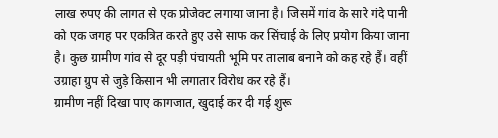लाख रुपए की लागत से एक प्रोजेक्ट लगाया जाना है। जिसमें गांव के सारे गंदे पानी को एक जगह पर एकत्रित करते हुए उसे साफ कर सिंचाई के लिए प्रयोग किया जाना है। कुछ ग्रामीण गांव से दूर पड़ी पंचायती भूमि पर तालाब बनाने को कह रहे हैं। वहीं उग्राहा ग्रुप से जुड़े किसान भी लगातार विरोध कर रहे हैं।
ग्रामीण नहीं दिखा पाए कागजात, खुदाई कर दी गई शुरू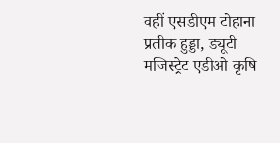वहीं एसडीएम टोहाना प्रतीक हुड्डा, ड्यूटी मजिस्ट्रेट एडीओ कृषि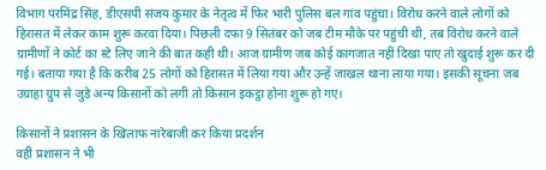विभाग परमिंद्र सिंह, डीएसपी संजय कुमार के नेतृत्व में फिर भारी पुलिस बल गांव पहुंचा। विरोध करने वाले लोगों को हिरासत में लेकर काम शुरू करवा दिया। पिछली दफा 9 सितंबर को जब टीम मौके पर पहुंची थी, तब विरोध करने वाले ग्रामीणों ने कोर्ट का स्टे लिए जाने की बात कही थी। आज ग्रामीण जब कोई कागजात नहीं दिखा पाए तो खुदाई शुरू कर दी गई। बताया गया है कि करीब 25 लोगों को हिरासत में लिया गया और उन्हें जाखल थाना लाया गया। इसकी सूचना जब उग्राहा ग्रुप से जुड़े अन्य किसानों को लगी तो किसान इकट्ठा होना शुरू हो गए।

किसानों ने प्रशासन के खिलाफ नारेबाजी कर किया प्रदर्शन
वहीं प्रशासन ने भी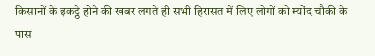किसानों के इकट्ठे होने की खबर लगते ही सभी हिरासत में लिए लोगों को म्योंद चौकी के पास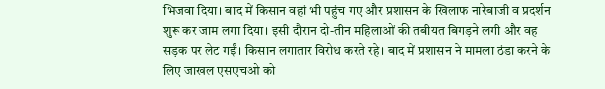भिजवा दिया। बाद में किसान वहां भी पहुंच गए और प्रशासन के खिलाफ नारेबाजी व प्रदर्शन शुरू कर जाम लगा दिया। इसी दौरान दो-तीन महिलाओं की तबीयत बिगड़ने लगी और वह सड़क पर लेट गईं। किसान लगातार विरोध करते रहे। बाद में प्रशासन ने मामला ठंडा करने के लिए जाखल एसएचओ को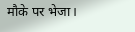मौके पर भेजा।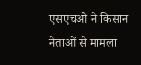एसएचओ ने किसान नेताओं से मामला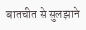बातचीत से सुलझाने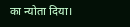का न्योता दिया।